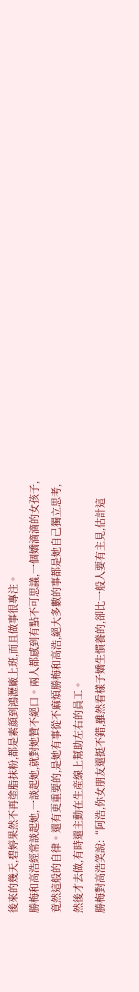後來的幾天,碧婷果然不再塗脂抹粉,都是素顔到鴻瀝廠上班,而且做事很專注。
勝梅和高浩經常談起她,一談起她,就對她贊不絕口。兩人都感到有點不可思議,一個嬌滴滴的女孩子,竟然這般的自律。還有更重要的,是她有事從不麻煩勝梅和高浩,絕大多數的事都是她自己獨立思考,然後才去做,有時還主動在生産線上幫助左右的員工。
勝梅對高浩笑說:“阿浩,你女朋友還挺不錯,雖然看樣子嬌生慣養的,卻比一般人要有主見,估計這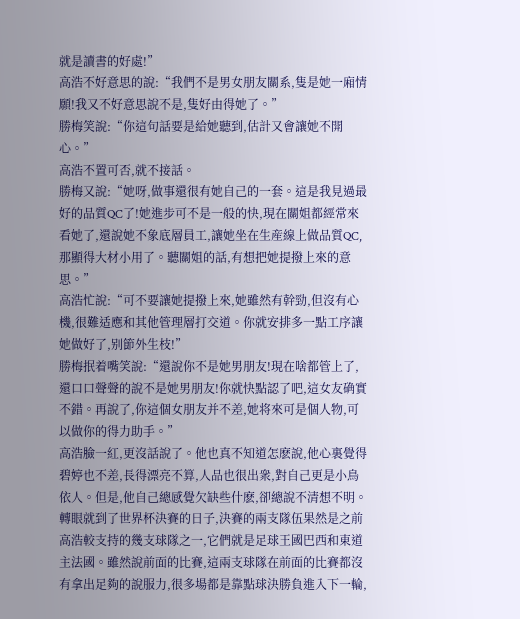就是讀書的好處!”
高浩不好意思的說:“我們不是男女朋友關系,隻是她一廂情願!我又不好意思說不是,隻好由得她了。”
勝梅笑說:“你這句話要是給她聽到,估計又會讓她不開心。”
高浩不置可否,就不接話。
勝梅又說:“她呀,做事還很有她自己的一套。這是我見過最好的品質QC了!她進步可不是一般的快,現在關姐都經常來看她了,還說她不象底層員工,讓她坐在生産線上做品質QC,那顯得大材小用了。聽關姐的話,有想把她提撥上來的意思。”
高浩忙說:“可不要讓她提撥上來,她雖然有幹勁,但沒有心機,很難适應和其他管理層打交道。你就安排多一點工序讓她做好了,别節外生枝!”
勝梅抿着嘴笑說:“還說你不是她男朋友!現在啥都管上了,還口口聲聲的說不是她男朋友!你就快點認了吧,這女友确實不錯。再說了,你這個女朋友并不差,她将來可是個人物,可以做你的得力助手。”
高浩臉一紅,更沒話說了。他也真不知道怎麽說,他心裏覺得碧婷也不差,長得漂亮不算,人品也很出衆,對自己更是小鳥依人。但是,他自己總感覺欠缺些什麽,卻總說不清想不明。
轉眼就到了世界杯決賽的日子,決賽的兩支隊伍果然是之前高浩較支持的幾支球隊之一,它們就是足球王國巴西和東道主法國。雖然說前面的比賽,這兩支球隊在前面的比賽都沒有拿出足夠的說服力,很多場都是靠點球決勝負進入下一輪,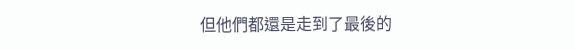但他們都還是走到了最後的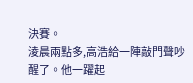決賽。
淩晨兩點多,高浩給一陣敲門聲吵醒了。他一躍起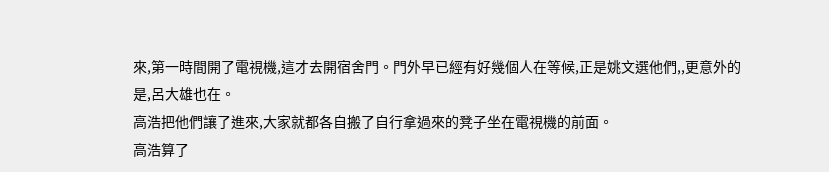來,第一時間開了電視機,這才去開宿舍門。門外早已經有好幾個人在等候,正是姚文選他們,,更意外的是,呂大雄也在。
高浩把他們讓了進來,大家就都各自搬了自行拿過來的凳子坐在電視機的前面。
高浩算了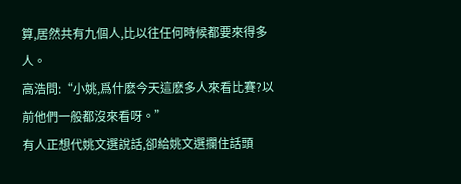算,居然共有九個人,比以往任何時候都要來得多人。
高浩問:“小姚,爲什麽今天這麽多人來看比賽?以前他們一般都沒來看呀。”
有人正想代姚文選說話,卻給姚文選攔住話頭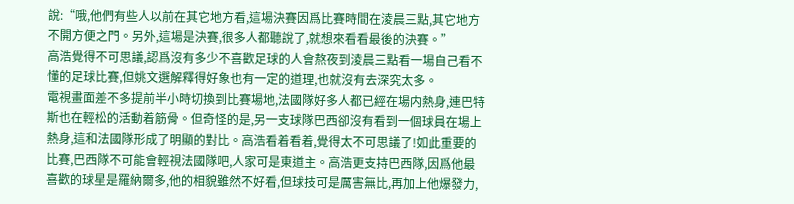說:“哦,他們有些人以前在其它地方看,這場決賽因爲比賽時間在淩晨三點,其它地方不開方便之門。另外,這場是決賽,很多人都聽說了,就想來看看最後的決賽。”
高浩覺得不可思議,認爲沒有多少不喜歡足球的人會熬夜到淩晨三點看一場自己看不懂的足球比賽,但姚文選解釋得好象也有一定的道理,也就沒有去深究太多。
電視畫面差不多提前半小時切換到比賽場地,法國隊好多人都已經在場内熱身,連巴特斯也在輕松的活動着筋骨。但奇怪的是,另一支球隊巴西卻沒有看到一個球員在場上熱身,這和法國隊形成了明顯的對比。高浩看着看着,覺得太不可思議了!如此重要的比賽,巴西隊不可能會輕視法國隊吧,人家可是東道主。高浩更支持巴西隊,因爲他最喜歡的球星是羅納爾多,他的相貌雖然不好看,但球技可是厲害無比,再加上他爆發力,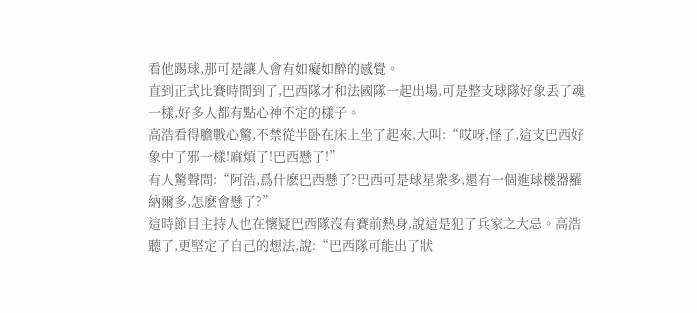看他踢球,那可是讓人會有如癡如醉的感覺。
直到正式比賽時間到了,巴西隊才和法國隊一起出場,可是整支球隊好象丢了魂一樣,好多人都有點心神不定的樣子。
高浩看得膽戰心驚,不禁從半卧在床上坐了起來,大叫:“哎呀,怪了,這支巴西好象中了邪一樣!麻煩了!巴西懸了!”
有人驚聲問:“阿浩,爲什麽巴西懸了?巴西可是球星衆多,還有一個進球機器羅納爾多,怎麽會懸了?”
這時節目主持人也在懷疑巴西隊沒有賽前熱身,說這是犯了兵家之大忌。高浩聽了,更堅定了自己的想法,說:“巴西隊可能出了狀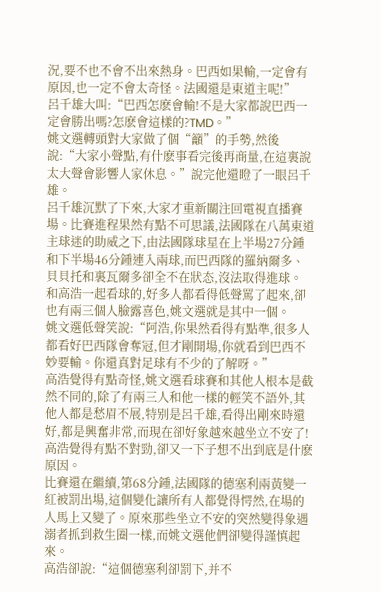況,要不也不會不出來熱身。巴西如果輸,一定會有原因,也一定不會太奇怪。法國還是東道主呢!”
呂千雄大叫:“巴西怎麽會輸!不是大家都說巴西一定會勝出嗎?怎麽會這樣的?TMD。”
姚文選轉頭對大家做了個“籲”的手勢,然後說:“大家小聲點,有什麽事看完後再商量,在這裏說太大聲會影響人家休息。”說完他還瞪了一眼呂千雄。
呂千雄沉默了下來,大家才重新關注回電視直播賽場。比賽進程果然有點不可思議,法國隊在八萬東道主球迷的助威之下,由法國隊球星在上半場27分鍾和下半場46分鍾連入兩球,而巴西隊的羅納爾多、貝貝托和裏瓦爾多卻全不在狀态,沒法取得進球。
和高浩一起看球的,好多人都看得低聲罵了起來,卻也有兩三個人臉露喜色,姚文選就是其中一個。
姚文選低聲笑說:“阿浩,你果然看得有點準,很多人都看好巴西隊會奪冠,但才剛開場,你就看到巴西不妙要輸。你還真對足球有不少的了解呀。”
高浩覺得有點奇怪,姚文選看球賽和其他人根本是截然不同的,除了有兩三人和他一樣的輕笑不語外,其他人都是愁眉不展,特别是呂千雄,看得出剛來時還好,都是興奮非常,而現在卻好象越來越坐立不安了!
高浩覺得有點不對勁,卻又一下子想不出到底是什麽原因。
比賽還在繼續,第68分鍾,法國隊的德塞利兩黃變一紅被罰出場,這個變化讓所有人都覺得愕然,在場的人馬上又變了。原來那些坐立不安的突然變得象遇溺者抓到救生圈一樣,而姚文選他們卻變得謹慎起來。
高浩卻說:“這個德塞利卻罰下,并不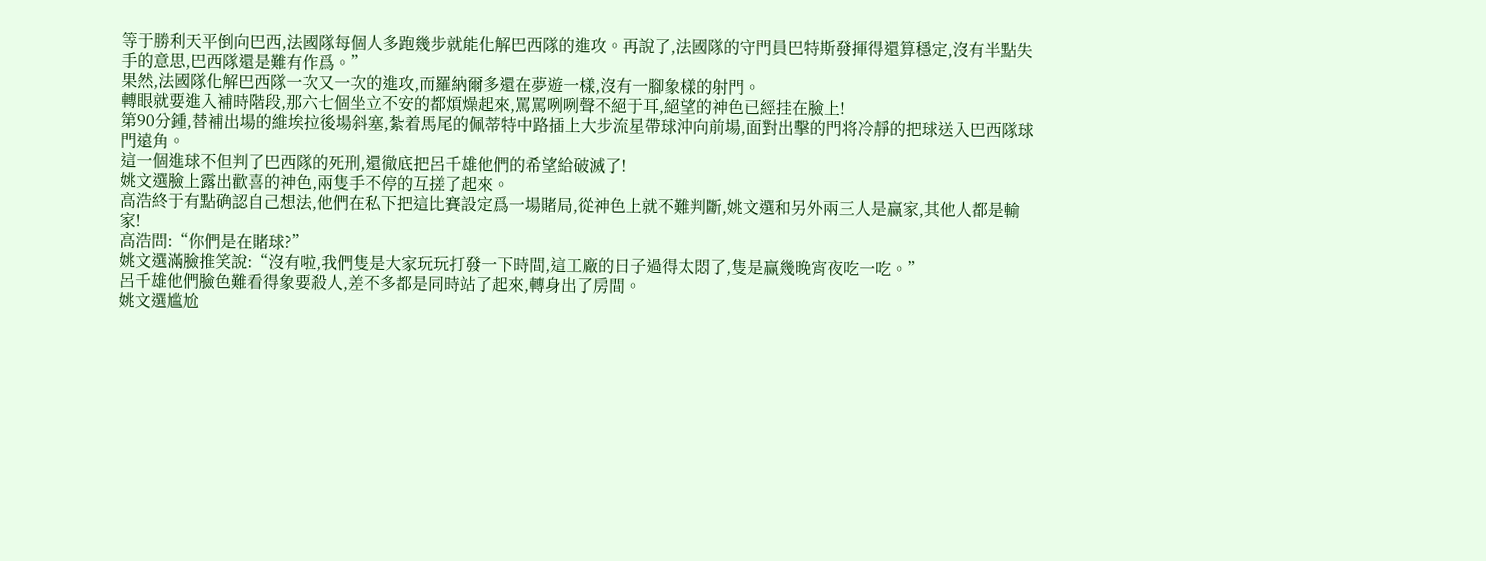等于勝利天平倒向巴西,法國隊每個人多跑幾步就能化解巴西隊的進攻。再說了,法國隊的守門員巴特斯發揮得還算穩定,沒有半點失手的意思,巴西隊還是難有作爲。”
果然,法國隊化解巴西隊一次又一次的進攻,而羅納爾多還在夢遊一樣,沒有一腳象樣的射門。
轉眼就要進入補時階段,那六七個坐立不安的都煩燥起來,罵罵咧咧聲不絕于耳,絕望的神色已經挂在臉上!
第90分鍾,替補出場的維埃拉後場斜塞,紮着馬尾的佩蒂特中路插上大步流星帶球沖向前場,面對出擊的門将冷靜的把球送入巴西隊球門遠角。
這一個進球不但判了巴西隊的死刑,還徹底把呂千雄他們的希望給破滅了!
姚文選臉上露出歡喜的神色,兩隻手不停的互搓了起來。
高浩終于有點确認自己想法,他們在私下把這比賽設定爲一場賭局,從神色上就不難判斷,姚文選和另外兩三人是赢家,其他人都是輸家!
高浩問:“你們是在賭球?”
姚文選滿臉推笑說:“沒有啦,我們隻是大家玩玩打發一下時間,這工廠的日子過得太悶了,隻是赢幾晚宵夜吃一吃。”
呂千雄他們臉色難看得象要殺人,差不多都是同時站了起來,轉身出了房間。
姚文選尴尬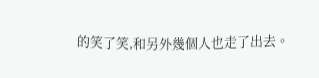的笑了笑,和另外幾個人也走了出去。